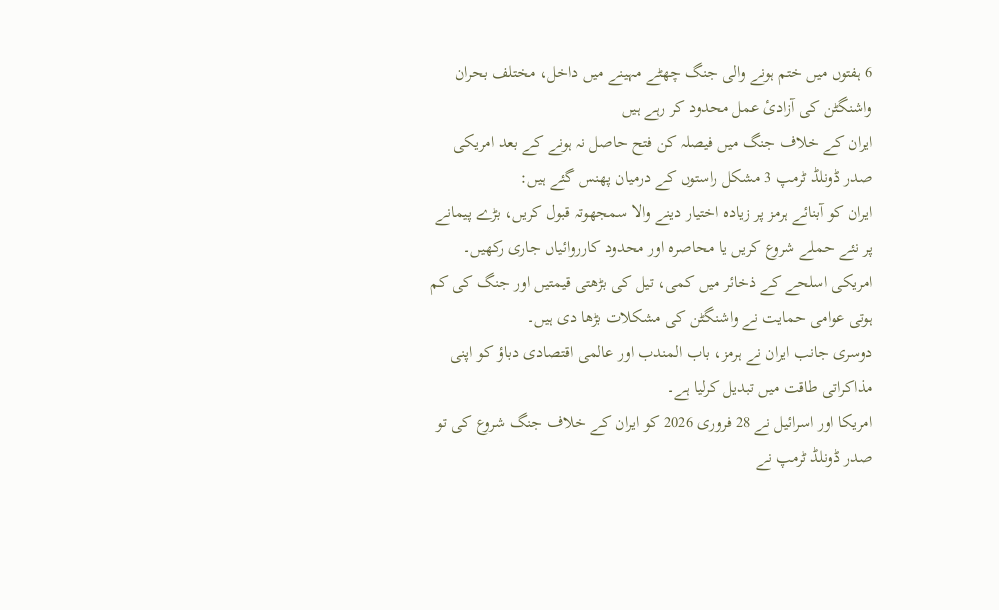6 ہفتوں میں ختم ہونے والی جنگ چھٹے مہینے میں داخل، مختلف بحران واشنگٹن کی آزادیٔ عمل محدود کر رہے ہیں
ایران کے خلاف جنگ میں فیصلہ کن فتح حاصل نہ ہونے کے بعد امریکی صدر ڈونلڈ ٹرمپ 3 مشکل راستوں کے درمیان پھنس گئے ہیں:
ایران کو آبنائے ہرمز پر زیادہ اختیار دینے والا سمجھوتہ قبول کریں، بڑے پیمانے پر نئے حملے شروع کریں یا محاصرہ اور محدود کارروائیاں جاری رکھیں۔
امریکی اسلحے کے ذخائر میں کمی، تیل کی بڑھتی قیمتیں اور جنگ کی کم ہوتی عوامی حمایت نے واشنگٹن کی مشکلات بڑھا دی ہیں۔
دوسری جانب ایران نے ہرمز، باب المندب اور عالمی اقتصادی دباؤ کو اپنی مذاکراتی طاقت میں تبدیل کرلیا ہے۔
امریکا اور اسرائیل نے 28 فروری 2026 کو ایران کے خلاف جنگ شروع کی تو صدر ڈونلڈ ٹرمپ نے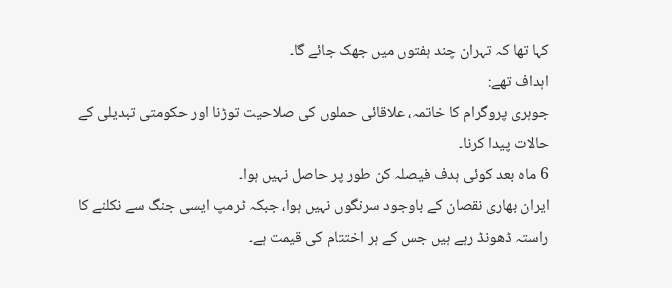کہا تھا کہ تہران چند ہفتوں میں جھک جائے گا۔
اہداف تھے:
جوہری پروگرام کا خاتمہ، علاقائی حملوں کی صلاحیت توڑنا اور حکومتی تبدیلی کے حالات پیدا کرنا۔
6 ماہ بعد کوئی ہدف فیصلہ کن طور پر حاصل نہیں ہوا۔
ایران بھاری نقصان کے باوجود سرنگوں نہیں ہوا، جبکہ ٹرمپ ایسی جنگ سے نکلنے کا راستہ ڈھونڈ رہے ہیں جس کے ہر اختتام کی قیمت ہے۔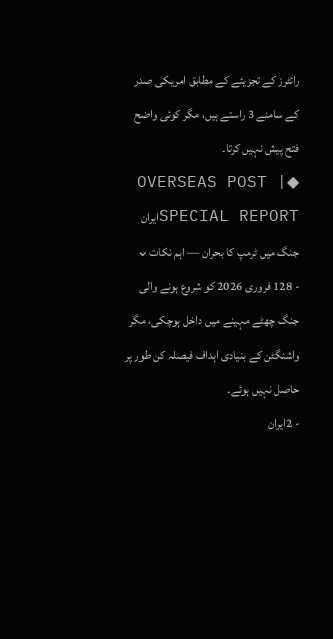رائٹرز کے تجزیئے کے مطابق امریکی صدر کے سامنے 3 راستے ہیں، مگر کوئی واضح فتح پیش نہیں کرتا۔
◆OVERSEAS POST | SPECIAL REPORTایران جنگ میں ٹرمپ کا بحران — اہم نکات⌄
- 128 فروری 2026 کو شروع ہونے والی جنگ چھٹے مہینے میں داخل ہوچکی، مگر واشنگٹن کے بنیادی اہداف فیصلہ کن طور پر حاصل نہیں ہوئے۔
- 2ایران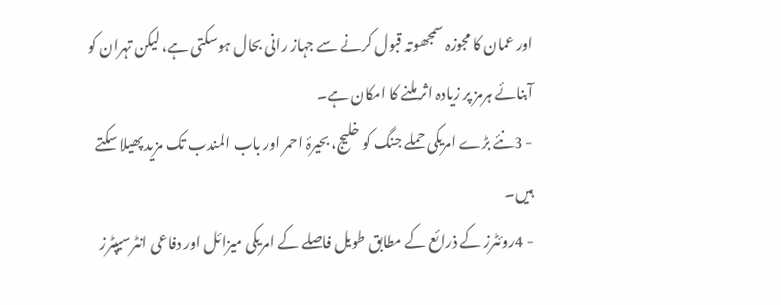اور عمان کا مجوزہ سمجھوتہ قبول کرنے سے جہاز رانی بحال ہوسکتی ہے، لیکن تہران کو آبنائے ہرمز پر زیادہ اثر ملنے کا امکان ہے۔
- 3نئے بڑے امریکی حملے جنگ کو خلیج، بحیرۂ احمر اور باب المندب تک مزید پھیلا سکتے ہیں۔
- 4روئٹرز کے ذرائع کے مطابق طویل فاصلے کے امریکی میزائل اور دفاعی انٹرسیپٹرز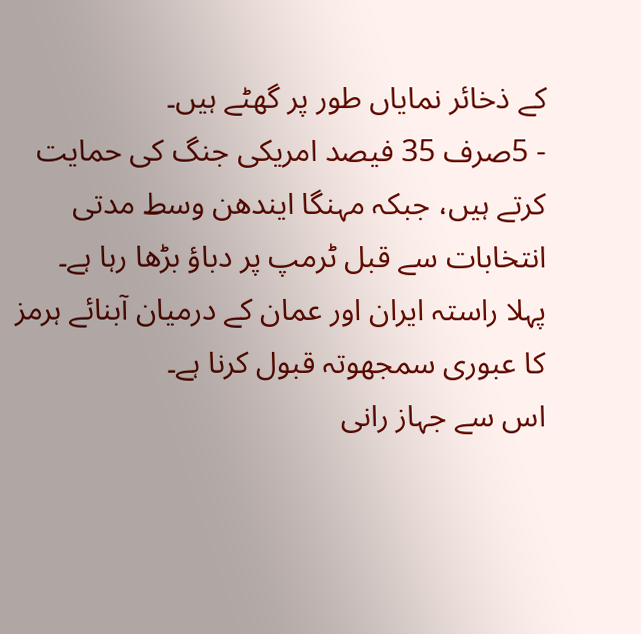کے ذخائر نمایاں طور پر گھٹے ہیں۔
- 5صرف 35 فیصد امریکی جنگ کی حمایت کرتے ہیں، جبکہ مہنگا ایندھن وسط مدتی انتخابات سے قبل ٹرمپ پر دباؤ بڑھا رہا ہے۔
پہلا راستہ ایران اور عمان کے درمیان آبنائے ہرمز کا عبوری سمجھوتہ قبول کرنا ہے۔
اس سے جہاز رانی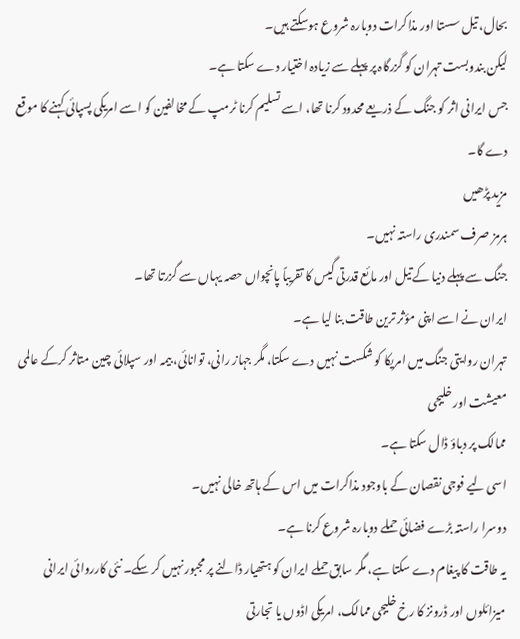بحال، تیل سستا اور مذاکرات دوبارہ شروع ہوسکتے ہیں۔
لیکن بندوبست تہران کو گزرگاہ پر پہلے سے زیادہ اختیار دے سکتا ہے۔
جس ایرانی اثر کو جنگ کے ذریعے محدود کرنا تھا، اسے تسلیم کرنا ٹرمپ کے مخالفین کو اسے امریکی پسپائی کہنے کا موقع دے گا۔
مزید پڑھیں
ہرمز صرف سمندری راستہ نہیں۔
جنگ سے پہلے دنیا کے تیل اور مائع قدرتی گیس کا تقریباً پانچواں حصہ یہاں سے گزرتا تھا۔
ایران نے اسے اپنی مؤثر ترین طاقت بنا لیا ہے۔
تہران روایتی جنگ میں امریکا کو شکست نہیں دے سکتا، مگر جہاز رانی، توانائی، بیمہ اور سپلائی چین متاثر کرکے عالمی معیشت اور خلیجی
ممالک پر دباؤ ڈال سکتا ہے۔
اسی لیے فوجی نقصان کے باوجود مذاکرات میں اس کے ہاتھ خالی نہیں۔
دوسرا راستہ بڑے فضائی حملے دوبارہ شروع کرنا ہے۔
یہ طاقت کا پیغام دے سکتا ہے، مگر سابق حملے ایران کو ہتھیار ڈالنے پر مجبور نہیں کر سکے۔ نئی کارروائی ایرانی میزائلوں اور ڈرونز کا رخ خلیجی ممالک، امریکی اڈوں یا تجارتی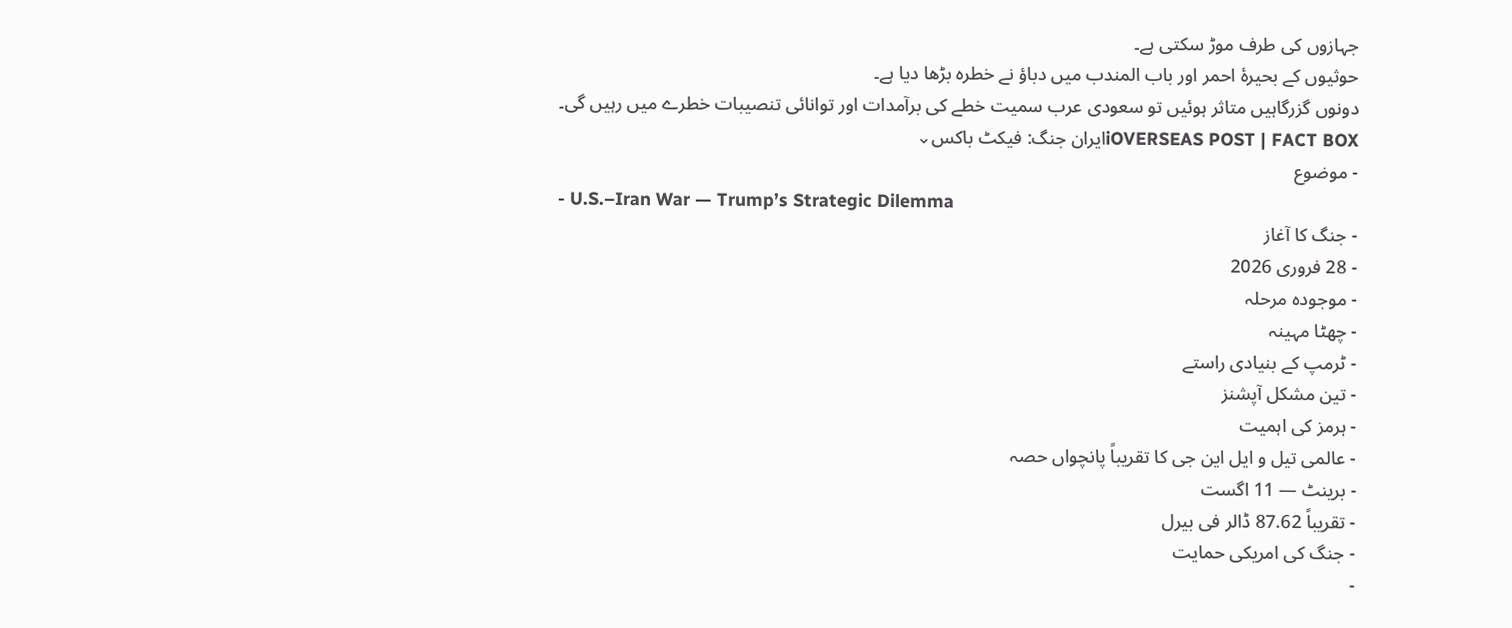جہازوں کی طرف موڑ سکتی ہے۔
حوثیوں کے بحیرۂ احمر اور باب المندب میں دباؤ نے خطرہ بڑھا دیا ہے۔
دونوں گزرگاہیں متاثر ہوئیں تو سعودی عرب سمیت خطے کی برآمدات اور توانائی تنصیبات خطرے میں رہیں گی۔
iOVERSEAS POST | FACT BOXایران جنگ: فیکٹ باکس⌄
- موضوع
- U.S.–Iran War — Trump’s Strategic Dilemma
- جنگ کا آغاز
- 28 فروری 2026
- موجودہ مرحلہ
- چھٹا مہینہ
- ٹرمپ کے بنیادی راستے
- تین مشکل آپشنز
- ہرمز کی اہمیت
- عالمی تیل و ایل این جی کا تقریباً پانچواں حصہ
- برینٹ — 11 اگست
- تقریباً 87.62 ڈالر فی بیرل
- جنگ کی امریکی حمایت
-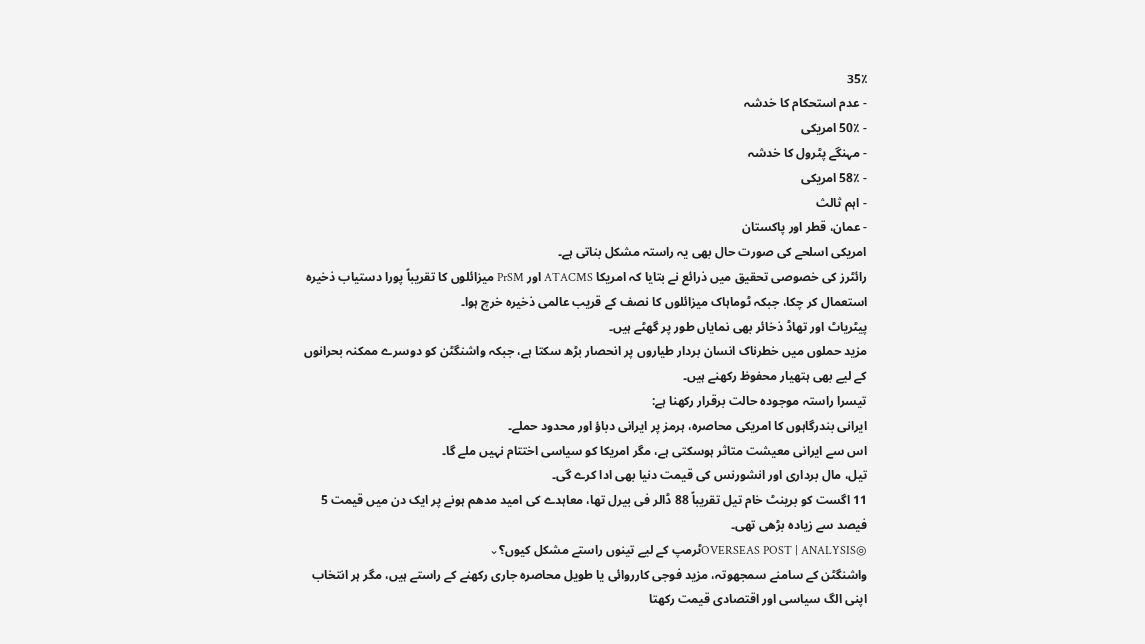35٪
- عدم استحکام کا خدشہ
- 50٪ امریکی
- مہنگے پٹرول کا خدشہ
- 58٪ امریکی
- اہم ثالث
- عمان، قطر اور پاکستان
امریکی اسلحے کی صورت حال بھی یہ راستہ مشکل بناتی ہے۔
رائٹرز کی خصوصی تحقیق میں ذرائع نے بتایا کہ امریکا ATACMS اور PrSM میزائلوں کا تقریباً پورا دستیاب ذخیرہ استعمال کر چکا، جبکہ ٹوماہاک میزائلوں کا نصف کے قریب عالمی ذخیرہ خرچ ہوا۔
پیٹریاٹ اور تھاڈ ذخائر بھی نمایاں طور پر گھٹے ہیں۔
مزید حملوں میں خطرناک انسان بردار طیاروں پر انحصار بڑھ سکتا ہے، جبکہ واشنگٹن کو دوسرے ممکنہ بحرانوں کے لیے بھی ہتھیار محفوظ رکھنے ہیں۔
تیسرا راستہ موجودہ حالت برقرار رکھنا ہے:
ایرانی بندرگاہوں کا امریکی محاصرہ، ہرمز پر ایرانی دباؤ اور محدود حملے۔
اس سے ایرانی معیشت متاثر ہوسکتی ہے، مگر امریکا کو سیاسی اختتام نہیں ملے گا۔
تیل، مال برداری اور انشورنس کی قیمت دنیا بھی ادا کرے گی۔
11 اگست کو برینٹ خام تیل تقریباً 88 ڈالر فی بیرل تھا، معاہدے کی امید مدھم ہونے پر ایک دن میں قیمت 5 فیصد سے زیادہ بڑھی تھی۔
◎OVERSEAS POST | ANALYSISٹرمپ کے لیے تینوں راستے مشکل کیوں؟⌄
واشنگٹن کے سامنے سمجھوتہ، مزید فوجی کارروائی یا طویل محاصرہ جاری رکھنے کے راستے ہیں، مگر ہر انتخاب اپنی الگ سیاسی اور اقتصادی قیمت رکھتا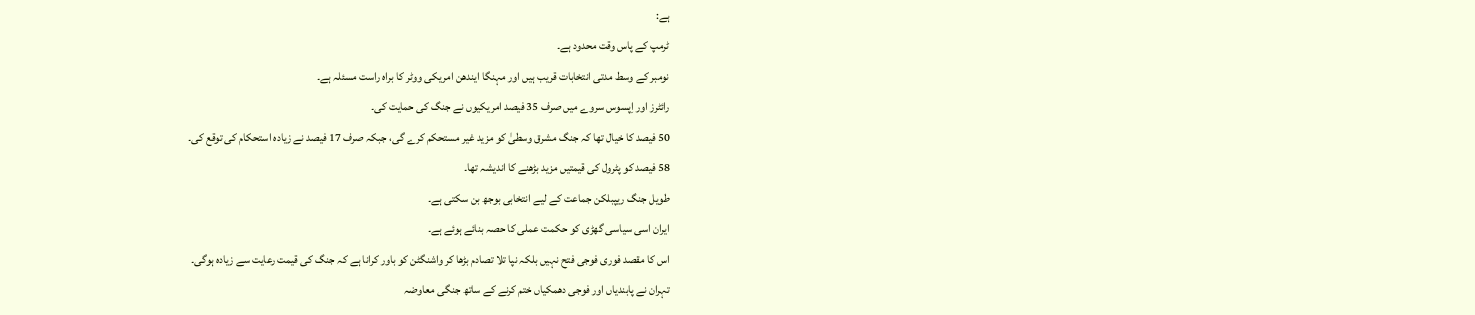ہے:
ٹرمپ کے پاس وقت محدود ہے۔
نومبر کے وسط مدتی انتخابات قریب ہیں اور مہنگا ایندھن امریکی ووٹر کا براہ راست مسئلہ ہے۔
رائٹرز اور اِپسوس سروے میں صرف 35 فیصد امریکیوں نے جنگ کی حمایت کی۔
50 فیصد کا خیال تھا کہ جنگ مشرق وسطیٰ کو مزید غیر مستحکم کرے گی، جبکہ صرف 17 فیصد نے زیادہ استحکام کی توقع کی۔
58 فیصد کو پٹرول کی قیمتیں مزید بڑھنے کا اندیشہ تھا۔
طویل جنگ ریپبلکن جماعت کے لیے انتخابی بوجھ بن سکتی ہے۔
ایران اسی سیاسی گھڑی کو حکمت عملی کا حصہ بنائے ہوئے ہے۔
اس کا مقصد فوری فوجی فتح نہیں بلکہ نپا تلا تصادم بڑھا کر واشنگٹن کو باور کرانا ہے کہ جنگ کی قیمت رعایت سے زیادہ ہوگی۔
تہران نے پابندیاں اور فوجی دھمکیاں ختم کرنے کے ساتھ جنگی معاوضہ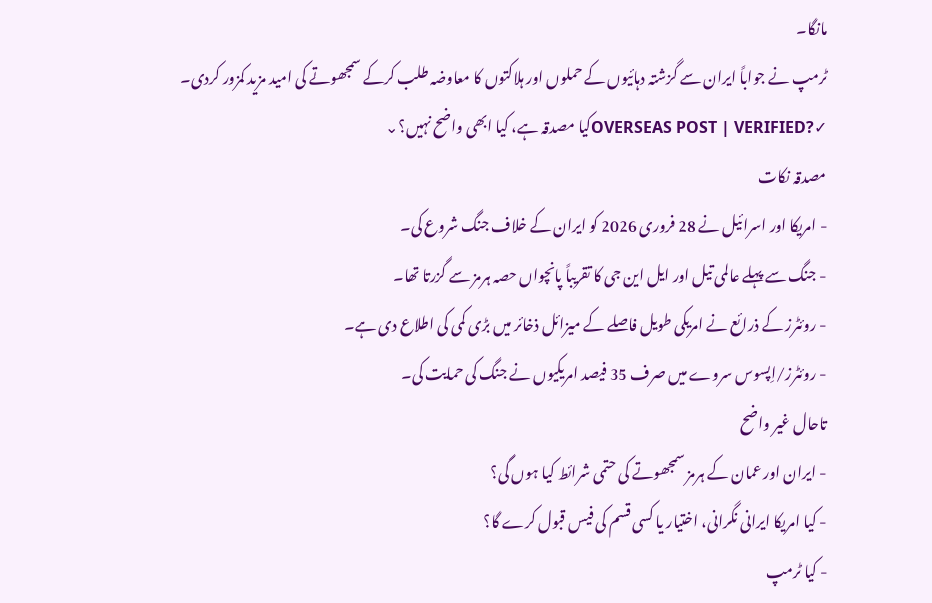مانگا۔
ٹرمپ نے جواباً ایران سے گزشتہ دہائیوں کے حملوں اور ہلاکتوں کا معاوضہ طلب کرکے سمجھوتے کی امید مزید کمزور کردی۔
✓?OVERSEAS POST | VERIFIEDکیا مصدقہ ہے، کیا ابھی واضح نہیں؟⌄
مصدقہ نکات
- امریکا اور اسرائیل نے 28 فروری 2026 کو ایران کے خلاف جنگ شروع کی۔
- جنگ سے پہلے عالمی تیل اور ایل این جی کا تقریباً پانچواں حصہ ہرمز سے گزرتا تھا۔
- روئٹرز کے ذرائع نے امریکی طویل فاصلے کے میزائل ذخائر میں بڑی کمی کی اطلاع دی ہے۔
- روئٹرز/اِپسوس سروے میں صرف 35 فیصد امریکیوں نے جنگ کی حمایت کی۔
تاحال غیر واضح
- ایران اور عمان کے ہرمز سمجھوتے کی حتمی شرائط کیا ہوں گی؟
- کیا امریکا ایرانی نگرانی، اختیار یا کسی قسم کی فیس قبول کرے گا؟
- کیا ٹرمپ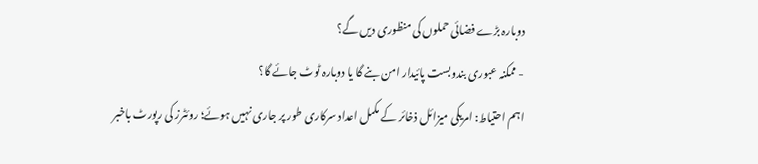دوبارہ بڑے فضائی حملوں کی منظوری دیں گے؟
- ممکنہ عبوری بندوبست پائیدار امن بنے گا یا دوبارہ ٹوٹ جائے گا؟
اہم احتیاط: امریکی میزائل ذخائر کے مکمل اعداد سرکاری طور پر جاری نہیں ہوئے؛ روئٹرز کی رپورٹ باخبر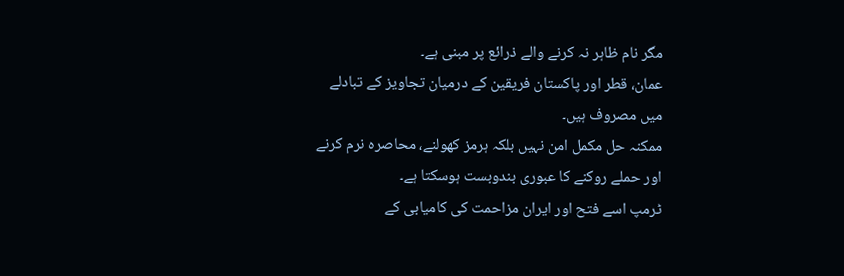مگر نام ظاہر نہ کرنے والے ذرائع پر مبنی ہے۔
عمان، قطر اور پاکستان فریقین کے درمیان تجاویز کے تبادلے میں مصروف ہیں۔
ممکنہ حل مکمل امن نہیں بلکہ ہرمز کھولنے، محاصرہ نرم کرنے اور حملے روکنے کا عبوری بندوبست ہوسکتا ہے۔
ٹرمپ اسے فتح اور ایران مزاحمت کی کامیابی کے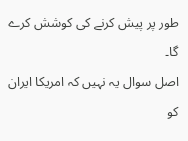طور پر پیش کرنے کی کوشش کرے گا۔
اصل سوال یہ نہیں کہ امریکا ایران کو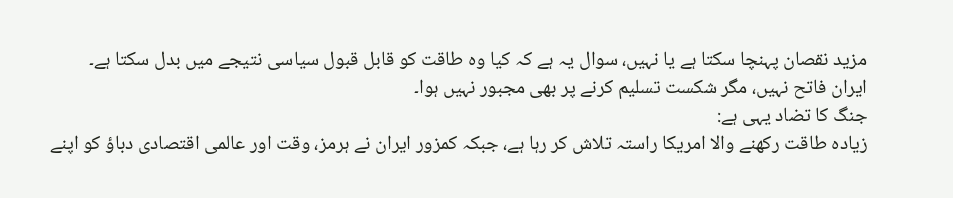مزید نقصان پہنچا سکتا ہے یا نہیں، سوال یہ ہے کہ کیا وہ طاقت کو قابل قبول سیاسی نتیجے میں بدل سکتا ہے۔
ایران فاتح نہیں، مگر شکست تسلیم کرنے پر بھی مجبور نہیں ہوا۔
جنگ کا تضاد یہی ہے:
زیادہ طاقت رکھنے والا امریکا راستہ تلاش کر رہا ہے، جبکہ کمزور ایران نے ہرمز، وقت اور عالمی اقتصادی دباؤ کو اپنے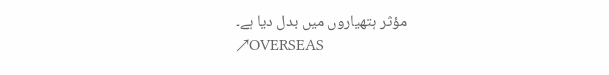مؤثر ہتھیاروں میں بدل دیا ہے۔
↗OVERSEAS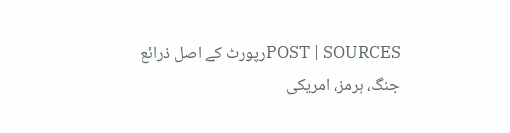POST | SOURCESرپورٹ کے اصل ذرائع
جنگ، ہرمز، امریکی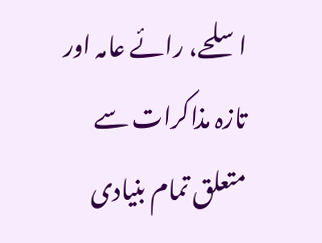اسلحے، رائے عامہ اور تازہ مذاکرات سے متعلق تمام بنیادی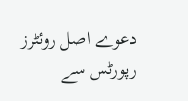دعوے اصل روئٹرز رپورٹس سے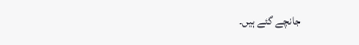جانچے گئے ہیں۔